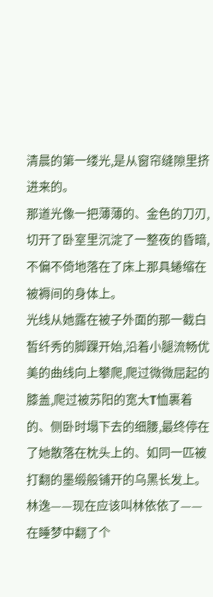清晨的第一缕光,是从窗帘缝隙里挤进来的。
那道光像一把薄薄的、金色的刀刃,切开了卧室里沉淀了一整夜的昏暗,不偏不倚地落在了床上那具蜷缩在被褥间的身体上。
光线从她露在被子外面的那一截白皙纤秀的脚踝开始,沿着小腿流畅优美的曲线向上攀爬,爬过微微屈起的膝盖,爬过被苏阳的宽大T恤裹着的、侧卧时塌下去的细腰,最终停在了她散落在枕头上的、如同一匹被打翻的墨缎般铺开的乌黑长发上。
林逸——现在应该叫林依依了——在睡梦中翻了个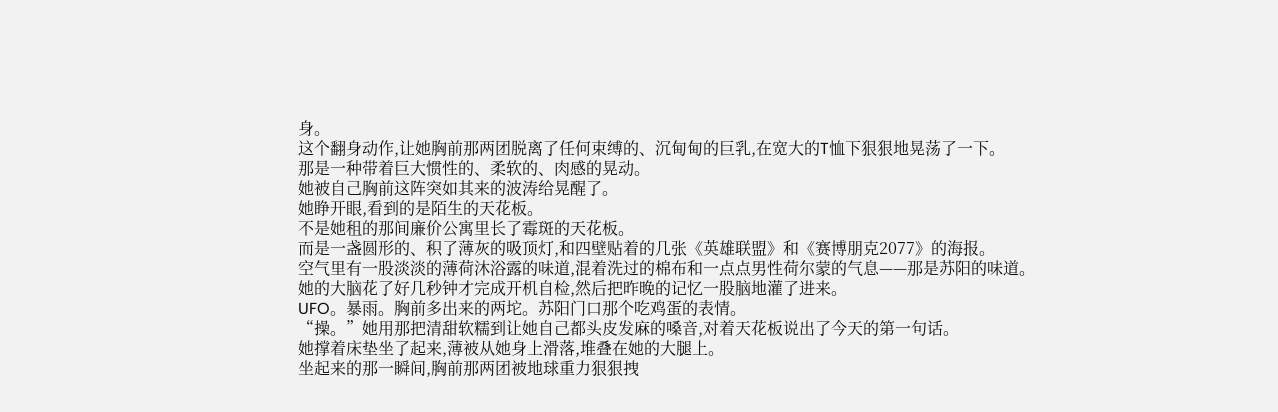身。
这个翻身动作,让她胸前那两团脱离了任何束缚的、沉甸甸的巨乳,在宽大的T恤下狠狠地晃荡了一下。
那是一种带着巨大惯性的、柔软的、肉感的晃动。
她被自己胸前这阵突如其来的波涛给晃醒了。
她睁开眼,看到的是陌生的天花板。
不是她租的那间廉价公寓里长了霉斑的天花板。
而是一盏圆形的、积了薄灰的吸顶灯,和四壁贴着的几张《英雄联盟》和《赛博朋克2077》的海报。
空气里有一股淡淡的薄荷沐浴露的味道,混着洗过的棉布和一点点男性荷尔蒙的气息——那是苏阳的味道。
她的大脑花了好几秒钟才完成开机自检,然后把昨晚的记忆一股脑地灌了进来。
UFO。暴雨。胸前多出来的两坨。苏阳门口那个吃鸡蛋的表情。
“操。”她用那把清甜软糯到让她自己都头皮发麻的嗓音,对着天花板说出了今天的第一句话。
她撑着床垫坐了起来,薄被从她身上滑落,堆叠在她的大腿上。
坐起来的那一瞬间,胸前那两团被地球重力狠狠拽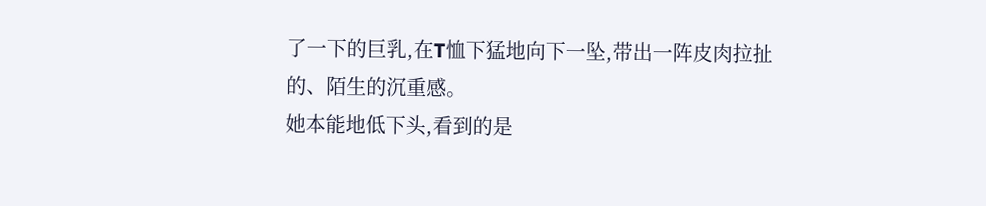了一下的巨乳,在T恤下猛地向下一坠,带出一阵皮肉拉扯的、陌生的沉重感。
她本能地低下头,看到的是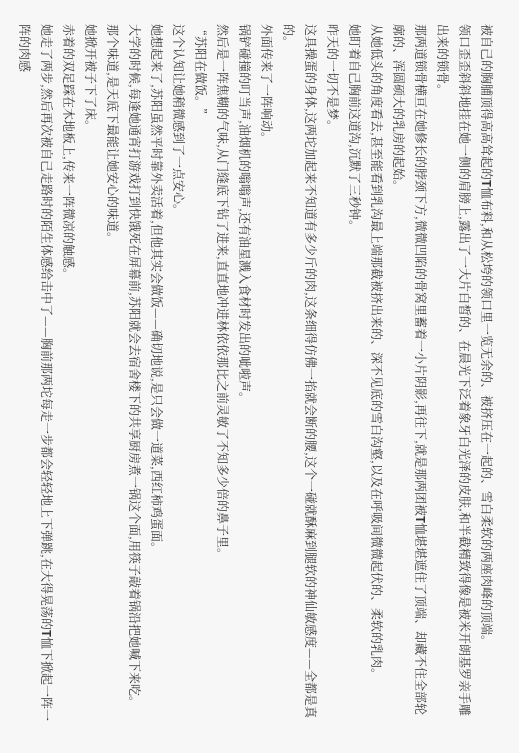被自己的胸脯顶得高高耸起的T恤布料,和从松垮的领口里一览无余的、被挤压在一起的、雪白柔软的两座肉峰的顶端。
领口歪歪斜斜地挂在她一侧的肩膀上,露出了一大片白皙的、在晨光下泛着象牙白光泽的皮肤,和半截精致得像是被米开朗基罗亲手雕出来的锁骨。
那两道锁骨横亘在她修长的脖颈下方,微微凹陷的骨窝里蓄着一小片阴影,再往下,就是那两团被T恤堪堪遮住了顶端、却藏不住全部轮廓的、浑圆硕大的乳房的起始。
从她低头的角度看去,甚至能看到乳沟最上端那截被挤出来的、深不见底的雪白沟壑,以及在呼吸间微微起伏的、柔软的乳肉。
她盯着自己胸前这道沟,沉默了三秒钟。
昨天的一切不是梦。
这具操蛋的身体,这两坨加起来不知道有多少斤的肉,这条细得仿佛一掐就会断的腰,这个一碰就酥麻到腿软的神仙敏感度——全都是真的。
外面传来了一阵响动。
锅铲碰撞的叮当声,油烟机的嗡嗡声,还有油星溅入食材时发出的呲啦声。
然后是一阵焦糊的气味,从门缝底下钻了进来,直直地冲进林依依那比之前灵敏了不知多少倍的鼻子里。
“苏阳在做饭。”
这个认知让她稍微感到了一点安心。
她想起来了,苏阳虽然平时靠外卖活着,但他其实会做饭——确切地说,是只会做一道菜,西红柿鸡蛋面。
大学的时候,每逢她通宵打游戏打到快饿死在屏幕前,苏阳就会去宿舍楼下的共享厨房煮一锅这个面,用筷子敲着锅沿把她喊下来吃。
那个味道,是天底下最能让她安心的味道。
她掀开被子下了床。
赤着的双足踩在木地板上,传来一阵微凉的触感。
她走了两步,然后再次被自己走路时的陌生体感给击中了——胸前那两坨每走一步都会轻轻地上下弹跳,在大得晃荡的T恤下掀起一阵一阵的肉感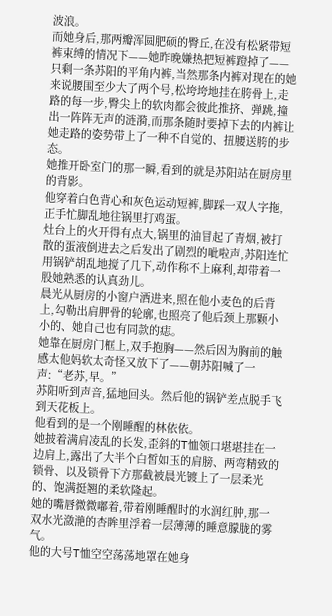波浪。
而她身后,那两瓣浑圆肥硕的臀丘,在没有松紧带短裤束缚的情况下——她昨晚嫌热把短裤蹬掉了——只剩一条苏阳的平角内裤,当然那条内裤对现在的她来说腰围至少大了两个号,松垮垮地挂在胯骨上,走路的每一步,臀尖上的软肉都会彼此推挤、弹跳,撞出一阵阵无声的涟漪,而那条随时要掉下去的内裤让她走路的姿势带上了一种不自觉的、扭腰送胯的步态。
她推开卧室门的那一瞬,看到的就是苏阳站在厨房里的背影。
他穿着白色背心和灰色运动短裤,脚踩一双人字拖,正手忙脚乱地往锅里打鸡蛋。
灶台上的火开得有点大,锅里的油冒起了青烟,被打散的蛋液倒进去之后发出了剧烈的呲啦声,苏阳连忙用锅铲胡乱地搅了几下,动作称不上麻利,却带着一股她熟悉的认真劲儿。
晨光从厨房的小窗户洒进来,照在他小麦色的后背上,勾勒出肩胛骨的轮廓,也照亮了他后颈上那颗小小的、她自己也有同款的痣。
她靠在厨房门框上,双手抱胸——然后因为胸前的触感太他妈软太奇怪又放下了——朝苏阳喊了一声:“老苏,早。”
苏阳听到声音,猛地回头。然后他的锅铲差点脱手飞到天花板上。
他看到的是一个刚睡醒的林依依。
她披着满肩凌乱的长发,歪斜的T恤领口堪堪挂在一边肩上,露出了大半个白皙如玉的肩膀、两弯精致的锁骨、以及锁骨下方那截被晨光镀上了一层柔光的、饱满挺翘的柔软隆起。
她的嘴唇微微嘟着,带着刚睡醒时的水润红肿,那一双水光潋滟的杏眸里浮着一层薄薄的睡意朦胧的雾气。
他的大号T恤空空荡荡地罩在她身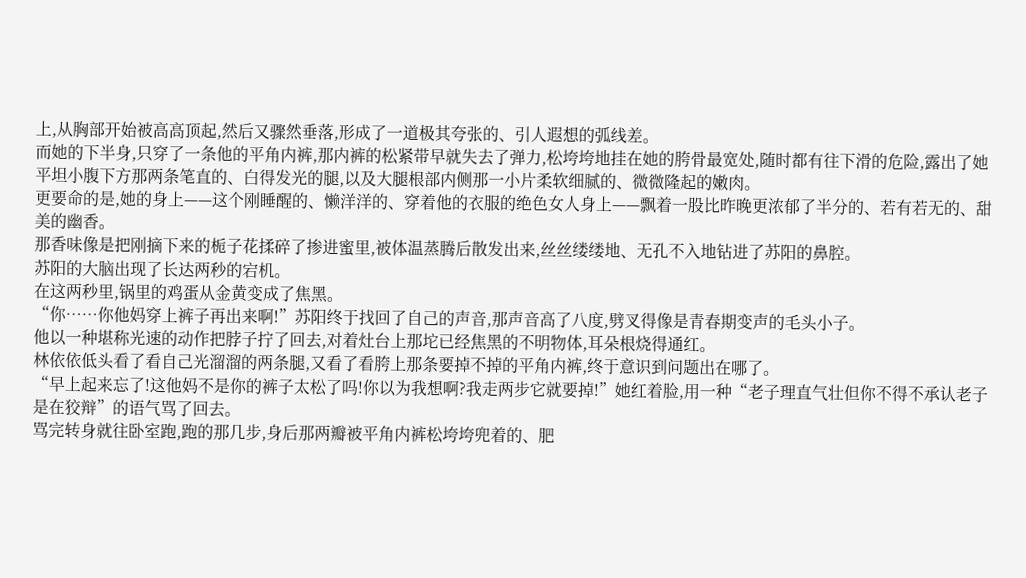上,从胸部开始被高高顶起,然后又骤然垂落,形成了一道极其夸张的、引人遐想的弧线差。
而她的下半身,只穿了一条他的平角内裤,那内裤的松紧带早就失去了弹力,松垮垮地挂在她的胯骨最宽处,随时都有往下滑的危险,露出了她平坦小腹下方那两条笔直的、白得发光的腿,以及大腿根部内侧那一小片柔软细腻的、微微隆起的嫩肉。
更要命的是,她的身上——这个刚睡醒的、懒洋洋的、穿着他的衣服的绝色女人身上——飘着一股比昨晚更浓郁了半分的、若有若无的、甜美的幽香。
那香味像是把刚摘下来的栀子花揉碎了掺进蜜里,被体温蒸腾后散发出来,丝丝缕缕地、无孔不入地钻进了苏阳的鼻腔。
苏阳的大脑出现了长达两秒的宕机。
在这两秒里,锅里的鸡蛋从金黄变成了焦黑。
“你……你他妈穿上裤子再出来啊!”苏阳终于找回了自己的声音,那声音高了八度,劈叉得像是青春期变声的毛头小子。
他以一种堪称光速的动作把脖子拧了回去,对着灶台上那坨已经焦黑的不明物体,耳朵根烧得通红。
林依依低头看了看自己光溜溜的两条腿,又看了看胯上那条要掉不掉的平角内裤,终于意识到问题出在哪了。
“早上起来忘了!这他妈不是你的裤子太松了吗!你以为我想啊?我走两步它就要掉!”她红着脸,用一种“老子理直气壮但你不得不承认老子是在狡辩”的语气骂了回去。
骂完转身就往卧室跑,跑的那几步,身后那两瓣被平角内裤松垮垮兜着的、肥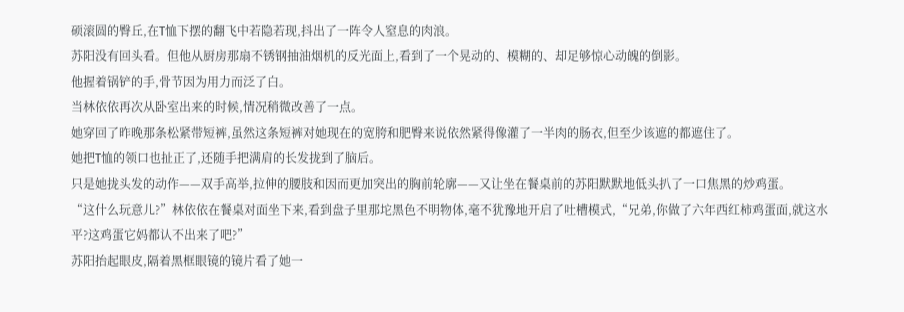硕滚圆的臀丘,在T恤下摆的翻飞中若隐若现,抖出了一阵令人窒息的肉浪。
苏阳没有回头看。但他从厨房那扇不锈钢抽油烟机的反光面上,看到了一个晃动的、模糊的、却足够惊心动魄的倒影。
他握着锅铲的手,骨节因为用力而泛了白。
当林依依再次从卧室出来的时候,情况稍微改善了一点。
她穿回了昨晚那条松紧带短裤,虽然这条短裤对她现在的宽胯和肥臀来说依然紧得像灌了一半肉的肠衣,但至少该遮的都遮住了。
她把T恤的领口也扯正了,还随手把满肩的长发拢到了脑后。
只是她拢头发的动作——双手高举,拉伸的腰肢和因而更加突出的胸前轮廓——又让坐在餐桌前的苏阳默默地低头扒了一口焦黑的炒鸡蛋。
“这什么玩意儿?”林依依在餐桌对面坐下来,看到盘子里那坨黑色不明物体,毫不犹豫地开启了吐槽模式,“兄弟,你做了六年西红柿鸡蛋面,就这水平?这鸡蛋它妈都认不出来了吧?”
苏阳抬起眼皮,隔着黑框眼镜的镜片看了她一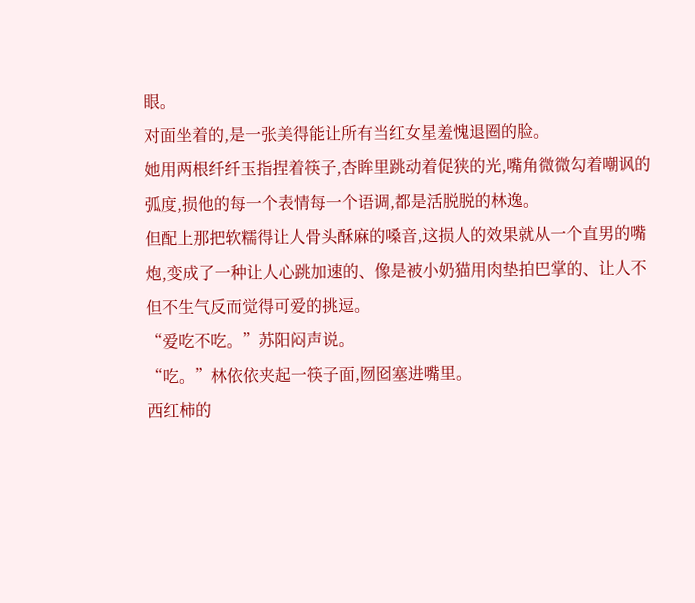眼。
对面坐着的,是一张美得能让所有当红女星羞愧退圈的脸。
她用两根纤纤玉指捏着筷子,杏眸里跳动着促狭的光,嘴角微微勾着嘲讽的弧度,损他的每一个表情每一个语调,都是活脱脱的林逸。
但配上那把软糯得让人骨头酥麻的嗓音,这损人的效果就从一个直男的嘴炮,变成了一种让人心跳加速的、像是被小奶猫用肉垫拍巴掌的、让人不但不生气反而觉得可爱的挑逗。
“爱吃不吃。”苏阳闷声说。
“吃。”林依依夹起一筷子面,囫囵塞进嘴里。
西红柿的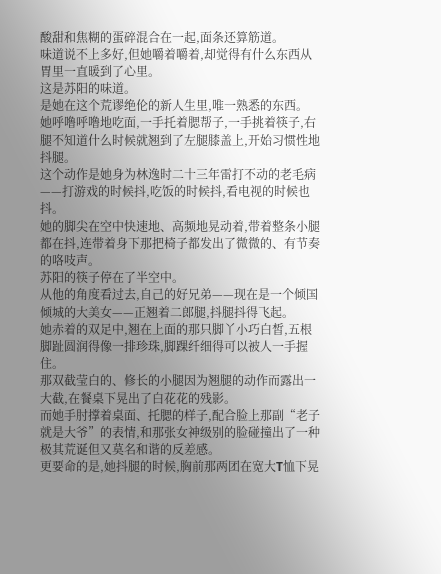酸甜和焦糊的蛋碎混合在一起,面条还算筋道。
味道说不上多好,但她嚼着嚼着,却觉得有什么东西从胃里一直暖到了心里。
这是苏阳的味道。
是她在这个荒谬绝伦的新人生里,唯一熟悉的东西。
她呼噜呼噜地吃面,一手托着腮帮子,一手挑着筷子,右腿不知道什么时候就翘到了左腿膝盖上,开始习惯性地抖腿。
这个动作是她身为林逸时二十三年雷打不动的老毛病——打游戏的时候抖,吃饭的时候抖,看电视的时候也抖。
她的脚尖在空中快速地、高频地晃动着,带着整条小腿都在抖,连带着身下那把椅子都发出了微微的、有节奏的咯吱声。
苏阳的筷子停在了半空中。
从他的角度看过去,自己的好兄弟——现在是一个倾国倾城的大美女——正翘着二郎腿,抖腿抖得飞起。
她赤着的双足中,翘在上面的那只脚丫小巧白皙,五根脚趾圆润得像一排珍珠,脚踝纤细得可以被人一手握住。
那双截莹白的、修长的小腿因为翘腿的动作而露出一大截,在餐桌下晃出了白花花的残影。
而她手肘撑着桌面、托腮的样子,配合脸上那副“老子就是大爷”的表情,和那张女神级别的脸碰撞出了一种极其荒诞但又莫名和谐的反差感。
更要命的是,她抖腿的时候,胸前那两团在宽大T恤下晃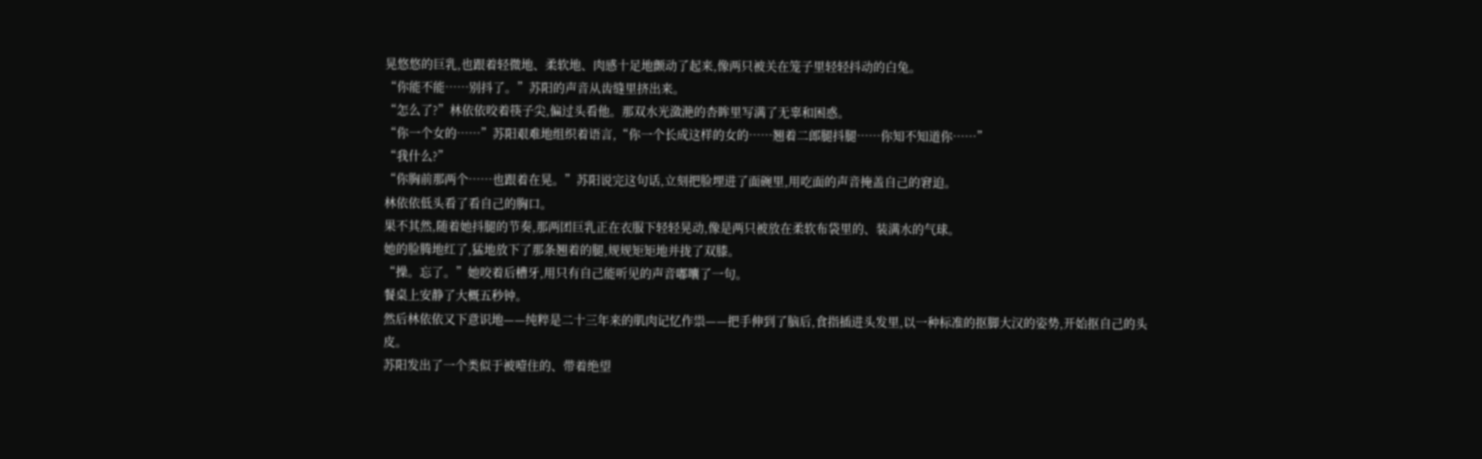晃悠悠的巨乳,也跟着轻微地、柔软地、肉感十足地颤动了起来,像两只被关在笼子里轻轻抖动的白兔。
“你能不能……别抖了。”苏阳的声音从齿缝里挤出来。
“怎么了?”林依依咬着筷子尖,偏过头看他。那双水光潋滟的杏眸里写满了无辜和困惑。
“你一个女的……”苏阳艰难地组织着语言,“你一个长成这样的女的……翘着二郎腿抖腿……你知不知道你……”
“我什么?”
“你胸前那两个……也跟着在晃。”苏阳说完这句话,立刻把脸埋进了面碗里,用吃面的声音掩盖自己的窘迫。
林依依低头看了看自己的胸口。
果不其然,随着她抖腿的节奏,那两团巨乳正在衣服下轻轻晃动,像是两只被放在柔软布袋里的、装满水的气球。
她的脸腾地红了,猛地放下了那条翘着的腿,规规矩矩地并拢了双膝。
“操。忘了。”她咬着后槽牙,用只有自己能听见的声音嘟囔了一句。
餐桌上安静了大概五秒钟。
然后林依依又下意识地——纯粹是二十三年来的肌肉记忆作祟——把手伸到了脑后,食指插进头发里,以一种标准的抠脚大汉的姿势,开始抠自己的头皮。
苏阳发出了一个类似于被噎住的、带着绝望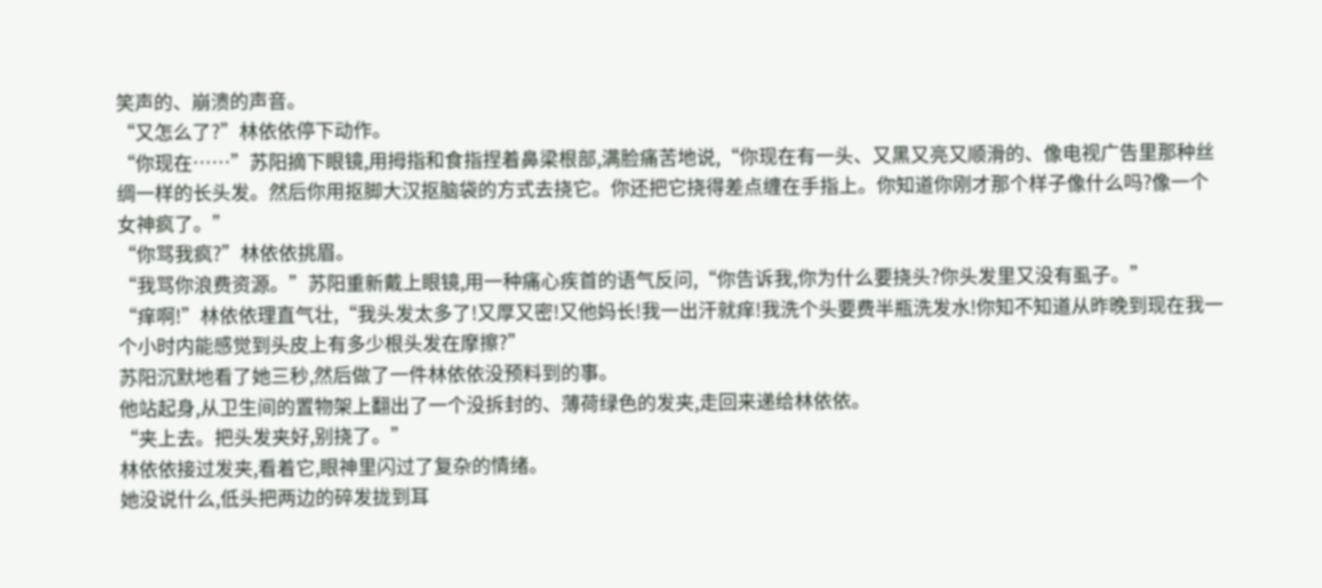笑声的、崩溃的声音。
“又怎么了?”林依依停下动作。
“你现在……”苏阳摘下眼镜,用拇指和食指捏着鼻梁根部,满脸痛苦地说,“你现在有一头、又黑又亮又顺滑的、像电视广告里那种丝绸一样的长头发。然后你用抠脚大汉抠脑袋的方式去挠它。你还把它挠得差点缠在手指上。你知道你刚才那个样子像什么吗?像一个女神疯了。”
“你骂我疯?”林依依挑眉。
“我骂你浪费资源。”苏阳重新戴上眼镜,用一种痛心疾首的语气反问,“你告诉我,你为什么要挠头?你头发里又没有虱子。”
“痒啊!”林依依理直气壮,“我头发太多了!又厚又密!又他妈长!我一出汗就痒!我洗个头要费半瓶洗发水!你知不知道从昨晚到现在我一个小时内能感觉到头皮上有多少根头发在摩擦?”
苏阳沉默地看了她三秒,然后做了一件林依依没预料到的事。
他站起身,从卫生间的置物架上翻出了一个没拆封的、薄荷绿色的发夹,走回来递给林依依。
“夹上去。把头发夹好,别挠了。”
林依依接过发夹,看着它,眼神里闪过了复杂的情绪。
她没说什么,低头把两边的碎发拢到耳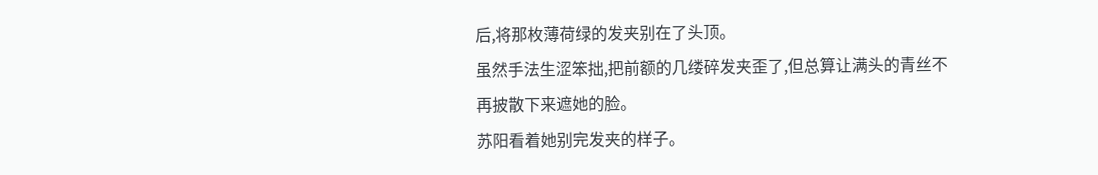后,将那枚薄荷绿的发夹别在了头顶。
虽然手法生涩笨拙,把前额的几缕碎发夹歪了,但总算让满头的青丝不再披散下来遮她的脸。
苏阳看着她别完发夹的样子。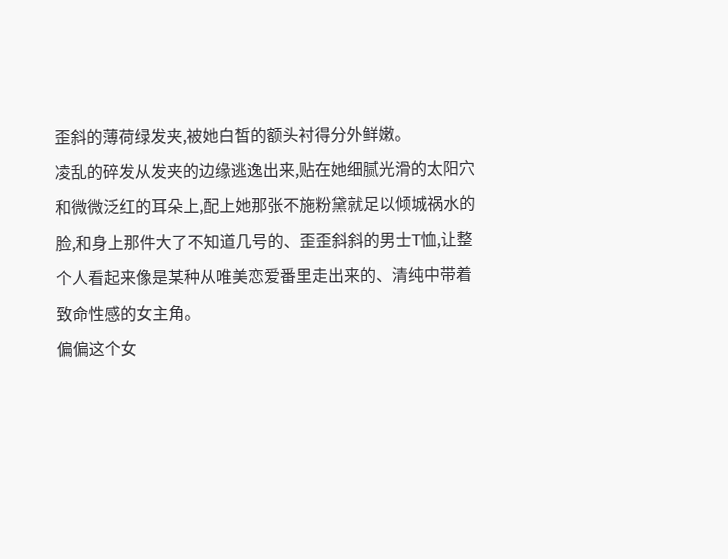歪斜的薄荷绿发夹,被她白皙的额头衬得分外鲜嫩。
凌乱的碎发从发夹的边缘逃逸出来,贴在她细腻光滑的太阳穴和微微泛红的耳朵上,配上她那张不施粉黛就足以倾城祸水的脸,和身上那件大了不知道几号的、歪歪斜斜的男士T恤,让整个人看起来像是某种从唯美恋爱番里走出来的、清纯中带着致命性感的女主角。
偏偏这个女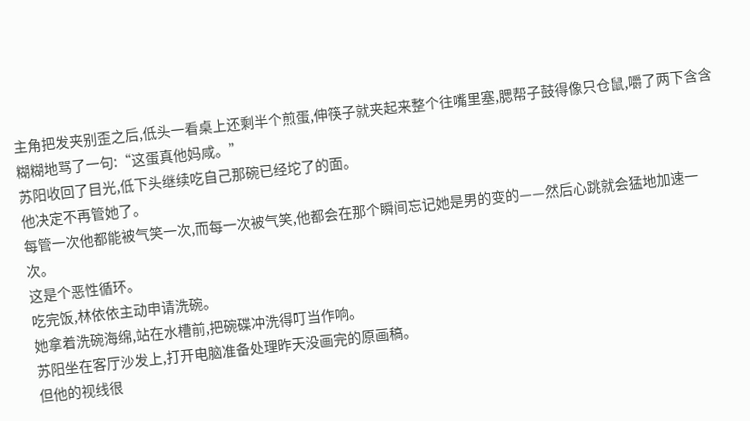主角把发夹别歪之后,低头一看桌上还剩半个煎蛋,伸筷子就夹起来整个往嘴里塞,腮帮子鼓得像只仓鼠,嚼了两下含含糊糊地骂了一句:“这蛋真他妈咸。”
苏阳收回了目光,低下头继续吃自己那碗已经坨了的面。
他决定不再管她了。
每管一次他都能被气笑一次,而每一次被气笑,他都会在那个瞬间忘记她是男的变的——然后心跳就会猛地加速一次。
这是个恶性循环。
吃完饭,林依依主动申请洗碗。
她拿着洗碗海绵,站在水槽前,把碗碟冲洗得叮当作响。
苏阳坐在客厅沙发上,打开电脑准备处理昨天没画完的原画稿。
但他的视线很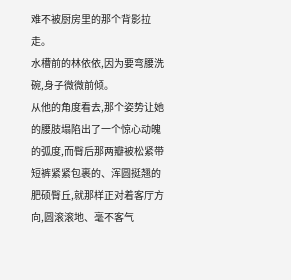难不被厨房里的那个背影拉走。
水槽前的林依依,因为要弯腰洗碗,身子微微前倾。
从他的角度看去,那个姿势让她的腰肢塌陷出了一个惊心动魄的弧度,而臀后那两瓣被松紧带短裤紧紧包裹的、浑圆挺翘的肥硕臀丘,就那样正对着客厅方向,圆滚滚地、毫不客气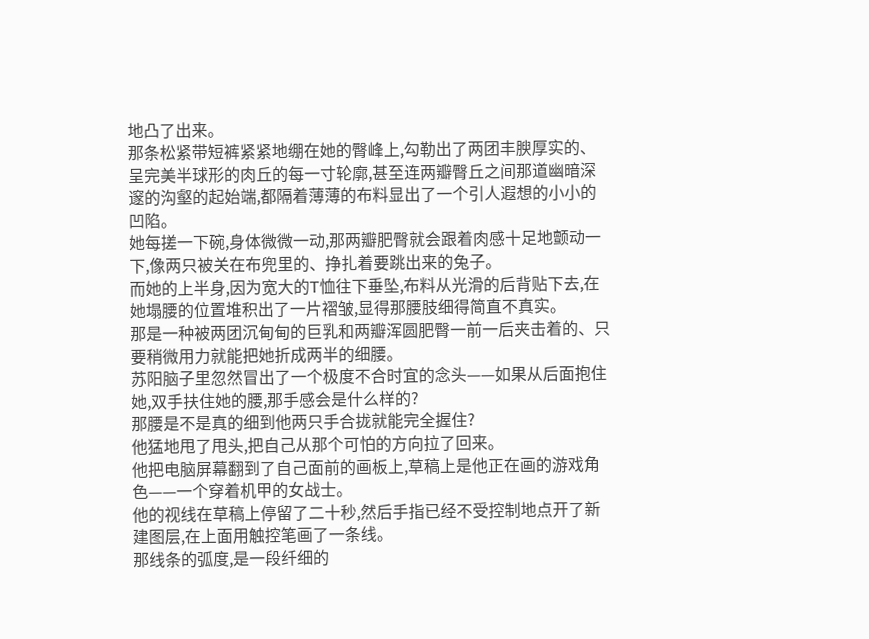地凸了出来。
那条松紧带短裤紧紧地绷在她的臀峰上,勾勒出了两团丰腴厚实的、呈完美半球形的肉丘的每一寸轮廓,甚至连两瓣臀丘之间那道幽暗深邃的沟壑的起始端,都隔着薄薄的布料显出了一个引人遐想的小小的凹陷。
她每搓一下碗,身体微微一动,那两瓣肥臀就会跟着肉感十足地颤动一下,像两只被关在布兜里的、挣扎着要跳出来的兔子。
而她的上半身,因为宽大的T恤往下垂坠,布料从光滑的后背贴下去,在她塌腰的位置堆积出了一片褶皱,显得那腰肢细得简直不真实。
那是一种被两团沉甸甸的巨乳和两瓣浑圆肥臀一前一后夹击着的、只要稍微用力就能把她折成两半的细腰。
苏阳脑子里忽然冒出了一个极度不合时宜的念头——如果从后面抱住她,双手扶住她的腰,那手感会是什么样的?
那腰是不是真的细到他两只手合拢就能完全握住?
他猛地甩了甩头,把自己从那个可怕的方向拉了回来。
他把电脑屏幕翻到了自己面前的画板上,草稿上是他正在画的游戏角色——一个穿着机甲的女战士。
他的视线在草稿上停留了二十秒,然后手指已经不受控制地点开了新建图层,在上面用触控笔画了一条线。
那线条的弧度,是一段纤细的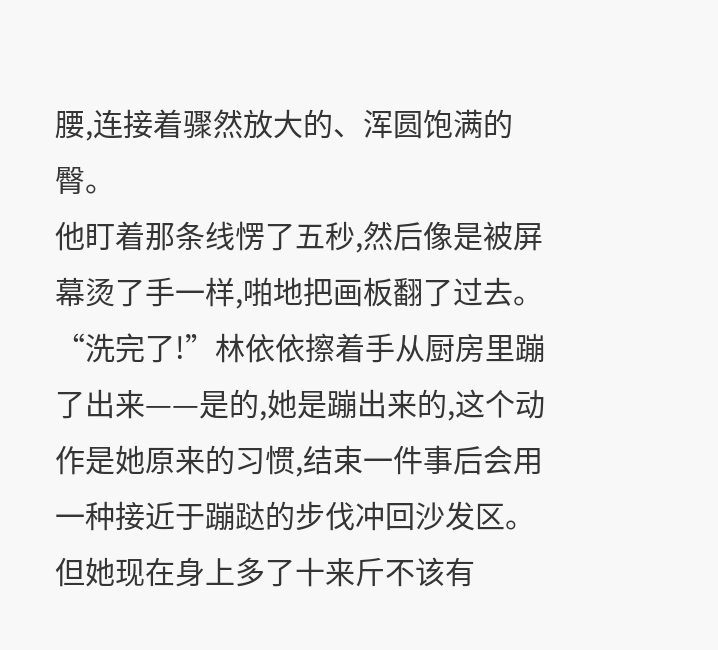腰,连接着骤然放大的、浑圆饱满的臀。
他盯着那条线愣了五秒,然后像是被屏幕烫了手一样,啪地把画板翻了过去。
“洗完了!”林依依擦着手从厨房里蹦了出来——是的,她是蹦出来的,这个动作是她原来的习惯,结束一件事后会用一种接近于蹦跶的步伐冲回沙发区。
但她现在身上多了十来斤不该有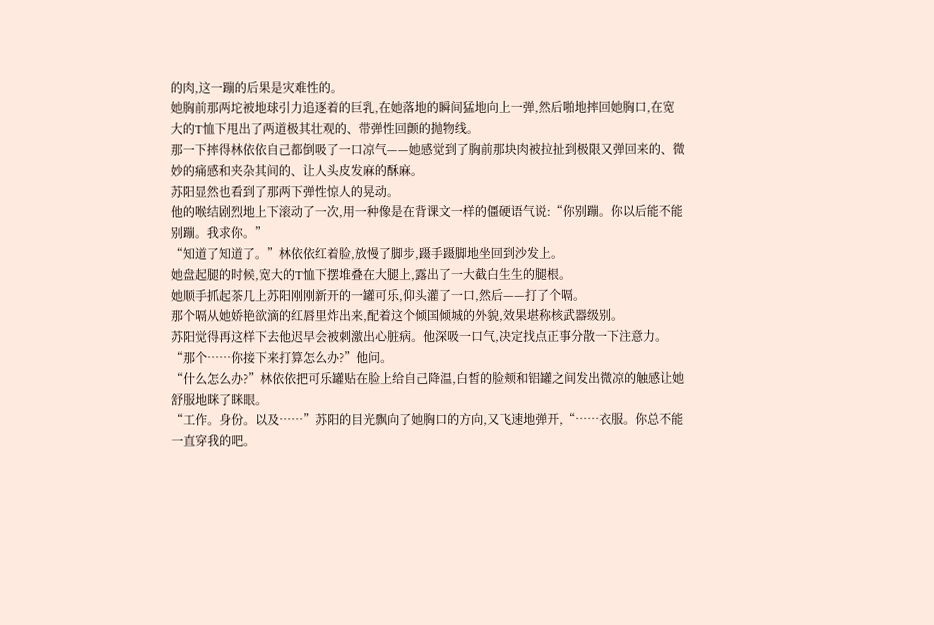的肉,这一蹦的后果是灾难性的。
她胸前那两坨被地球引力追逐着的巨乳,在她落地的瞬间猛地向上一弹,然后啪地摔回她胸口,在宽大的T恤下甩出了两道极其壮观的、带弹性回颤的抛物线。
那一下摔得林依依自己都倒吸了一口凉气——她感觉到了胸前那块肉被拉扯到极限又弹回来的、微妙的痛感和夹杂其间的、让人头皮发麻的酥麻。
苏阳显然也看到了那两下弹性惊人的晃动。
他的喉结剧烈地上下滚动了一次,用一种像是在背课文一样的僵硬语气说:“你别蹦。你以后能不能别蹦。我求你。”
“知道了知道了。”林依依红着脸,放慢了脚步,蹑手蹑脚地坐回到沙发上。
她盘起腿的时候,宽大的T恤下摆堆叠在大腿上,露出了一大截白生生的腿根。
她顺手抓起茶几上苏阳刚刚新开的一罐可乐,仰头灌了一口,然后——打了个嗝。
那个嗝从她娇艳欲滴的红唇里炸出来,配着这个倾国倾城的外貌,效果堪称核武器级别。
苏阳觉得再这样下去他迟早会被刺激出心脏病。他深吸一口气,决定找点正事分散一下注意力。
“那个……你接下来打算怎么办?”他问。
“什么怎么办?”林依依把可乐罐贴在脸上给自己降温,白皙的脸颊和铝罐之间发出微凉的触感让她舒服地眯了眯眼。
“工作。身份。以及……”苏阳的目光飘向了她胸口的方向,又飞速地弹开,“……衣服。你总不能一直穿我的吧。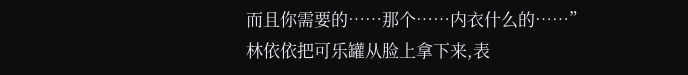而且你需要的……那个……内衣什么的……”
林依依把可乐罐从脸上拿下来,表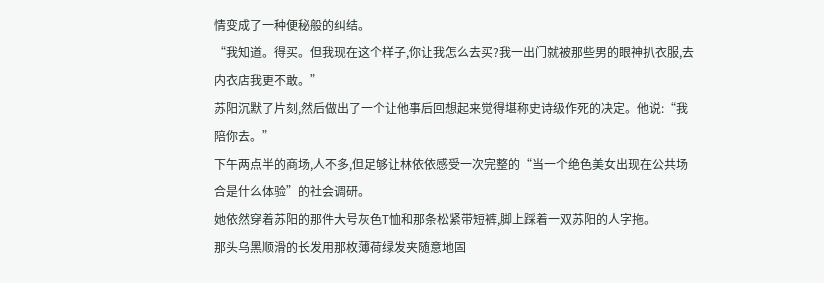情变成了一种便秘般的纠结。
“我知道。得买。但我现在这个样子,你让我怎么去买?我一出门就被那些男的眼神扒衣服,去内衣店我更不敢。”
苏阳沉默了片刻,然后做出了一个让他事后回想起来觉得堪称史诗级作死的决定。他说:“我陪你去。”
下午两点半的商场,人不多,但足够让林依依感受一次完整的“当一个绝色美女出现在公共场合是什么体验”的社会调研。
她依然穿着苏阳的那件大号灰色T恤和那条松紧带短裤,脚上踩着一双苏阳的人字拖。
那头乌黑顺滑的长发用那枚薄荷绿发夹随意地固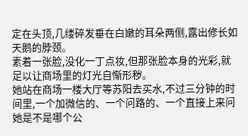定在头顶,几缕碎发垂在白嫩的耳朵两侧,露出修长如天鹅的脖颈。
素着一张脸,没化一丁点妆,但那张脸本身的光彩,就足以让商场里的灯光自惭形秽。
她站在商场一楼大厅等苏阳去买水,不过三分钟的时间里,一个加微信的、一个问路的、一个直接上来问她是不是哪个公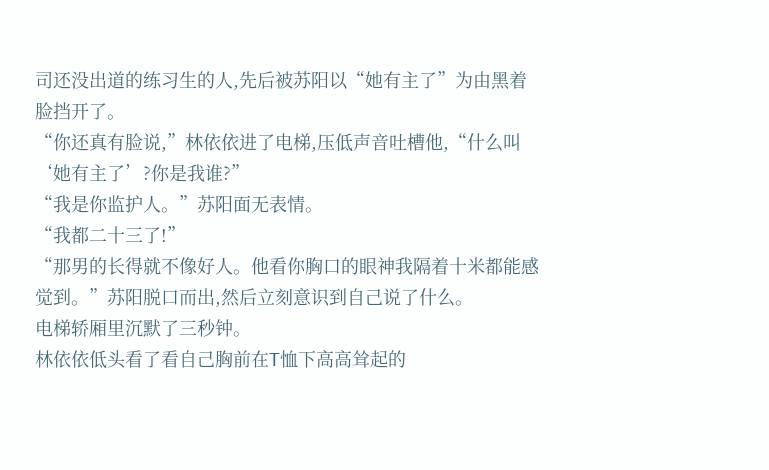司还没出道的练习生的人,先后被苏阳以“她有主了”为由黑着脸挡开了。
“你还真有脸说,”林依依进了电梯,压低声音吐槽他,“什么叫‘她有主了’?你是我谁?”
“我是你监护人。”苏阳面无表情。
“我都二十三了!”
“那男的长得就不像好人。他看你胸口的眼神我隔着十米都能感觉到。”苏阳脱口而出,然后立刻意识到自己说了什么。
电梯轿厢里沉默了三秒钟。
林依依低头看了看自己胸前在T恤下高高耸起的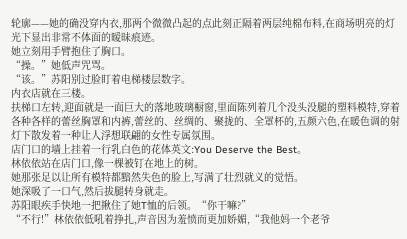轮廓——她的确没穿内衣,那两个微微凸起的点此刻正隔着两层纯棉布料,在商场明亮的灯光下显出非常不体面的暧昧痕迹。
她立刻用手臂抱住了胸口。
“操。”她低声咒骂。
“该。”苏阳别过脸盯着电梯楼层数字。
内衣店就在三楼。
扶梯口左转,迎面就是一面巨大的落地玻璃橱窗,里面陈列着几个没头没腿的塑料模特,穿着各种各样的蕾丝胸罩和内裤,蕾丝的、丝绸的、聚拢的、全罩杯的,五颜六色,在暖色调的射灯下散发着一种让人浮想联翩的女性专属氛围。
店门口的墙上挂着一行乳白色的花体英文:You Deserve the Best。
林依依站在店门口,像一棵被钉在地上的树。
她那张足以让所有模特都黯然失色的脸上,写满了壮烈就义的觉悟。
她深吸了一口气,然后拔腿转身就走。
苏阳眼疾手快地一把揪住了她T恤的后领。“你干嘛?”
“不行!”林依依低吼着挣扎,声音因为羞愤而更加娇媚,“我他妈一个老爷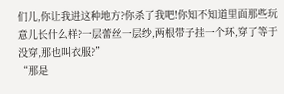们儿,你让我进这种地方?你杀了我吧!你知不知道里面那些玩意儿长什么样?一层蕾丝一层纱,两根带子挂一个环,穿了等于没穿,那也叫衣服?”
“那是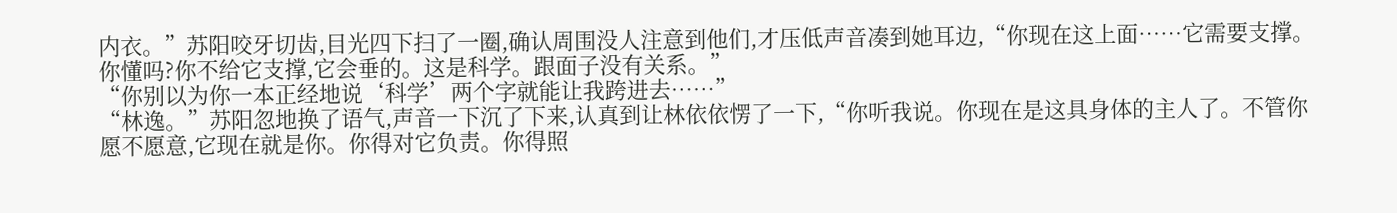内衣。”苏阳咬牙切齿,目光四下扫了一圈,确认周围没人注意到他们,才压低声音凑到她耳边,“你现在这上面……它需要支撑。你懂吗?你不给它支撑,它会垂的。这是科学。跟面子没有关系。”
“你别以为你一本正经地说‘科学’两个字就能让我跨进去……”
“林逸。”苏阳忽地换了语气,声音一下沉了下来,认真到让林依依愣了一下,“你听我说。你现在是这具身体的主人了。不管你愿不愿意,它现在就是你。你得对它负责。你得照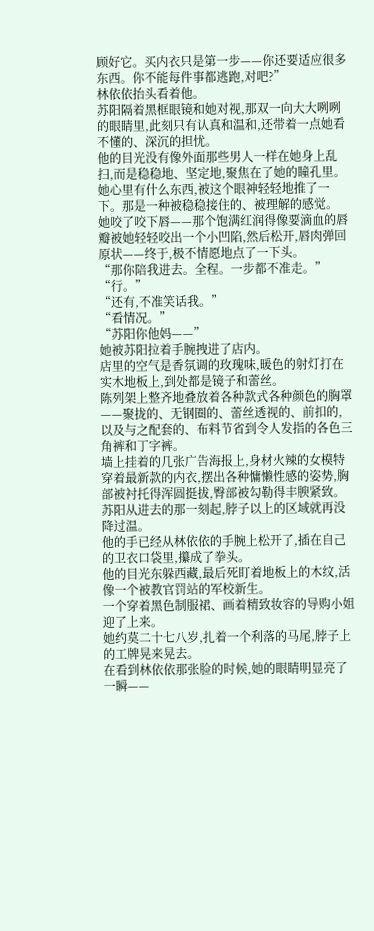顾好它。买内衣只是第一步——你还要适应很多东西。你不能每件事都逃跑,对吧?”
林依依抬头看着他。
苏阳隔着黑框眼镜和她对视,那双一向大大咧咧的眼睛里,此刻只有认真和温和,还带着一点她看不懂的、深沉的担忧。
他的目光没有像外面那些男人一样在她身上乱扫,而是稳稳地、坚定地,聚焦在了她的瞳孔里。
她心里有什么东西,被这个眼神轻轻地推了一下。那是一种被稳稳接住的、被理解的感觉。
她咬了咬下唇——那个饱满红润得像要滴血的唇瓣被她轻轻咬出一个小凹陷,然后松开,唇肉弹回原状——终于,极不情愿地点了一下头。
“那你陪我进去。全程。一步都不准走。”
“行。”
“还有,不准笑话我。”
“看情况。”
“苏阳你他妈——”
她被苏阳拉着手腕拽进了店内。
店里的空气是香氛调的玫瑰味,暖色的射灯打在实木地板上,到处都是镜子和蕾丝。
陈列架上整齐地叠放着各种款式各种颜色的胸罩——聚拢的、无钢圈的、蕾丝透视的、前扣的,以及与之配套的、布料节省到令人发指的各色三角裤和丁字裤。
墙上挂着的几张广告海报上,身材火辣的女模特穿着最新款的内衣,摆出各种慵懒性感的姿势,胸部被衬托得浑圆挺拔,臀部被勾勒得丰腴紧致。
苏阳从进去的那一刻起,脖子以上的区域就再没降过温。
他的手已经从林依依的手腕上松开了,插在自己的卫衣口袋里,攥成了拳头。
他的目光东躲西藏,最后死盯着地板上的木纹,活像一个被教官罚站的军校新生。
一个穿着黑色制服裙、画着精致妆容的导购小姐迎了上来。
她约莫二十七八岁,扎着一个利落的马尾,脖子上的工牌晃来晃去。
在看到林依依那张脸的时候,她的眼睛明显亮了一瞬——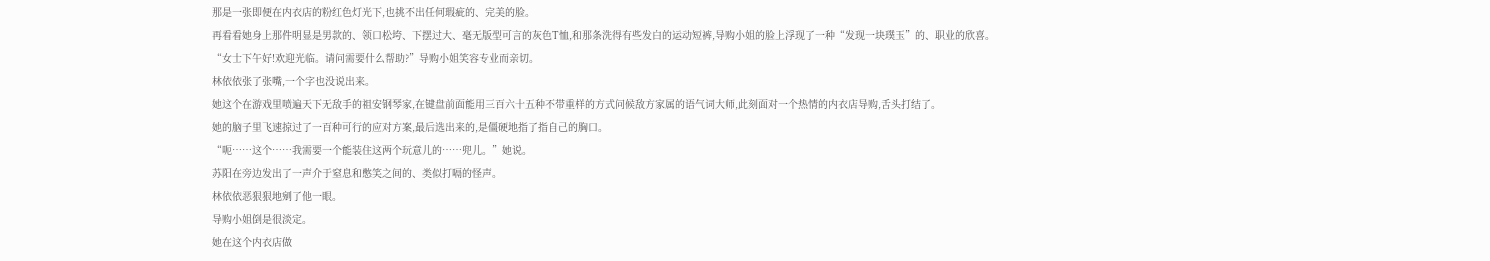那是一张即便在内衣店的粉红色灯光下,也挑不出任何瑕疵的、完美的脸。
再看看她身上那件明显是男款的、领口松垮、下摆过大、毫无版型可言的灰色T恤,和那条洗得有些发白的运动短裤,导购小姐的脸上浮现了一种“发现一块璞玉”的、职业的欣喜。
“女士下午好!欢迎光临。请问需要什么帮助?”导购小姐笑容专业而亲切。
林依依张了张嘴,一个字也没说出来。
她这个在游戏里喷遍天下无敌手的祖安钢琴家,在键盘前面能用三百六十五种不带重样的方式问候敌方家属的语气词大师,此刻面对一个热情的内衣店导购,舌头打结了。
她的脑子里飞速掠过了一百种可行的应对方案,最后选出来的,是僵硬地指了指自己的胸口。
“呃……这个……我需要一个能装住这两个玩意儿的……兜儿。”她说。
苏阳在旁边发出了一声介于窒息和憋笑之间的、类似打嗝的怪声。
林依依恶狠狠地剜了他一眼。
导购小姐倒是很淡定。
她在这个内衣店做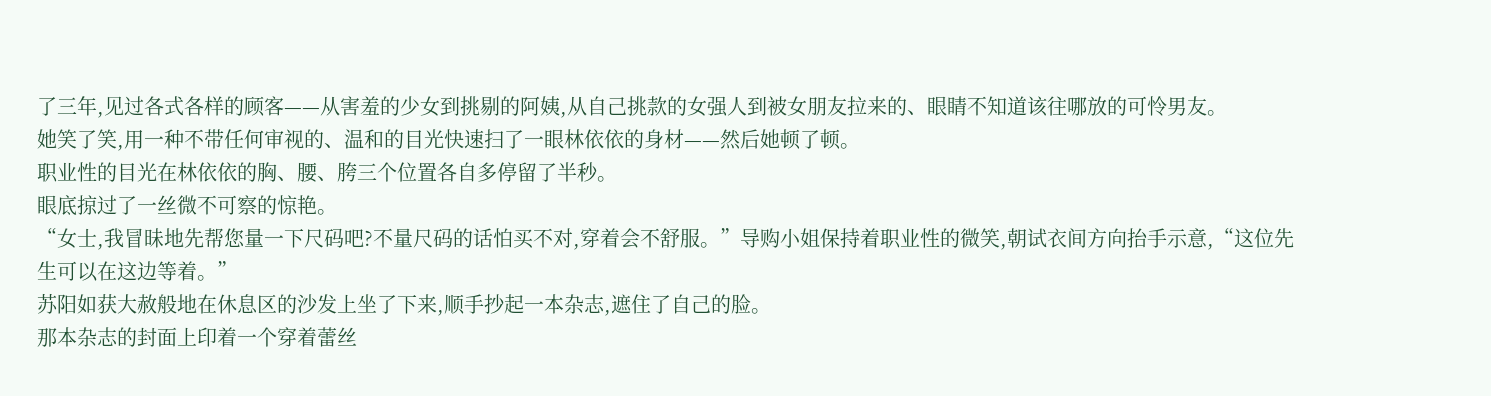了三年,见过各式各样的顾客——从害羞的少女到挑剔的阿姨,从自己挑款的女强人到被女朋友拉来的、眼睛不知道该往哪放的可怜男友。
她笑了笑,用一种不带任何审视的、温和的目光快速扫了一眼林依依的身材——然后她顿了顿。
职业性的目光在林依依的胸、腰、胯三个位置各自多停留了半秒。
眼底掠过了一丝微不可察的惊艳。
“女士,我冒昧地先帮您量一下尺码吧?不量尺码的话怕买不对,穿着会不舒服。”导购小姐保持着职业性的微笑,朝试衣间方向抬手示意,“这位先生可以在这边等着。”
苏阳如获大赦般地在休息区的沙发上坐了下来,顺手抄起一本杂志,遮住了自己的脸。
那本杂志的封面上印着一个穿着蕾丝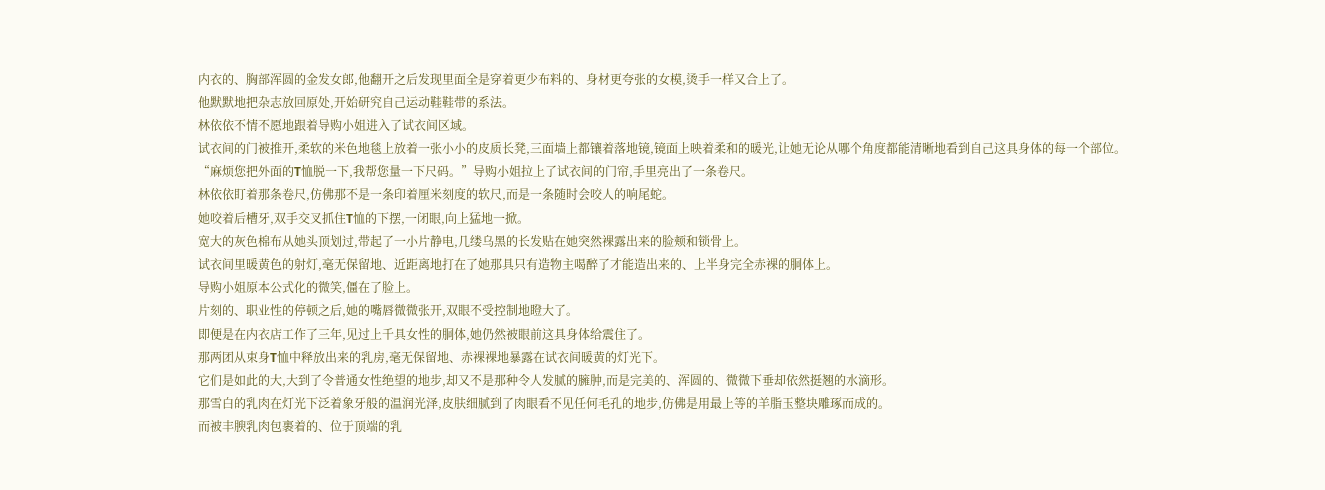内衣的、胸部浑圆的金发女郎,他翻开之后发现里面全是穿着更少布料的、身材更夸张的女模,烫手一样又合上了。
他默默地把杂志放回原处,开始研究自己运动鞋鞋带的系法。
林依依不情不愿地跟着导购小姐进入了试衣间区域。
试衣间的门被推开,柔软的米色地毯上放着一张小小的皮质长凳,三面墙上都镶着落地镜,镜面上映着柔和的暖光,让她无论从哪个角度都能清晰地看到自己这具身体的每一个部位。
“麻烦您把外面的T恤脱一下,我帮您量一下尺码。”导购小姐拉上了试衣间的门帘,手里亮出了一条卷尺。
林依依盯着那条卷尺,仿佛那不是一条印着厘米刻度的软尺,而是一条随时会咬人的响尾蛇。
她咬着后槽牙,双手交叉抓住T恤的下摆,一闭眼,向上猛地一掀。
宽大的灰色棉布从她头顶划过,带起了一小片静电,几缕乌黑的长发贴在她突然裸露出来的脸颊和锁骨上。
试衣间里暖黄色的射灯,毫无保留地、近距离地打在了她那具只有造物主喝醉了才能造出来的、上半身完全赤裸的胴体上。
导购小姐原本公式化的微笑,僵在了脸上。
片刻的、职业性的停顿之后,她的嘴唇微微张开,双眼不受控制地瞪大了。
即便是在内衣店工作了三年,见过上千具女性的胴体,她仍然被眼前这具身体给震住了。
那两团从束身T恤中释放出来的乳房,毫无保留地、赤裸裸地暴露在试衣间暖黄的灯光下。
它们是如此的大,大到了令普通女性绝望的地步,却又不是那种令人发腻的臃肿,而是完美的、浑圆的、微微下垂却依然挺翘的水滴形。
那雪白的乳肉在灯光下泛着象牙般的温润光泽,皮肤细腻到了肉眼看不见任何毛孔的地步,仿佛是用最上等的羊脂玉整块雕琢而成的。
而被丰腴乳肉包裹着的、位于顶端的乳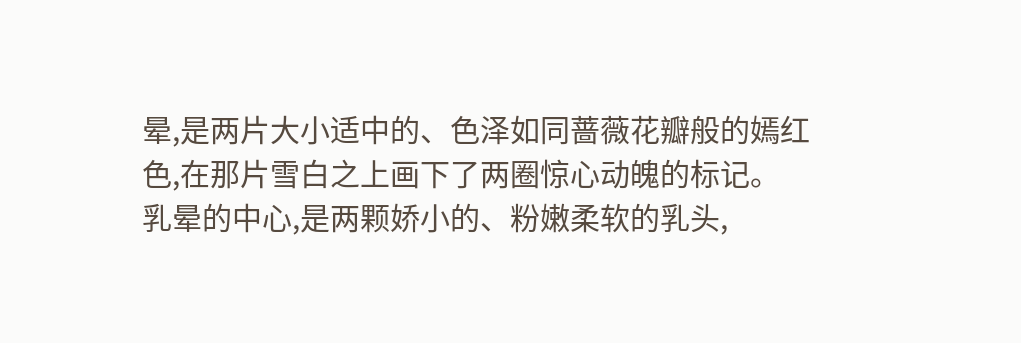晕,是两片大小适中的、色泽如同蔷薇花瓣般的嫣红色,在那片雪白之上画下了两圈惊心动魄的标记。
乳晕的中心,是两颗娇小的、粉嫩柔软的乳头,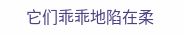它们乖乖地陷在柔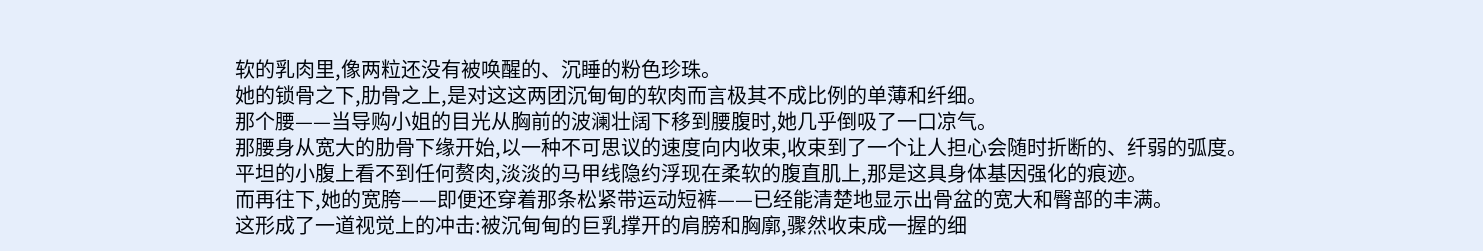软的乳肉里,像两粒还没有被唤醒的、沉睡的粉色珍珠。
她的锁骨之下,肋骨之上,是对这这两团沉甸甸的软肉而言极其不成比例的单薄和纤细。
那个腰——当导购小姐的目光从胸前的波澜壮阔下移到腰腹时,她几乎倒吸了一口凉气。
那腰身从宽大的肋骨下缘开始,以一种不可思议的速度向内收束,收束到了一个让人担心会随时折断的、纤弱的弧度。
平坦的小腹上看不到任何赘肉,淡淡的马甲线隐约浮现在柔软的腹直肌上,那是这具身体基因强化的痕迹。
而再往下,她的宽胯——即便还穿着那条松紧带运动短裤——已经能清楚地显示出骨盆的宽大和臀部的丰满。
这形成了一道视觉上的冲击:被沉甸甸的巨乳撑开的肩膀和胸廓,骤然收束成一握的细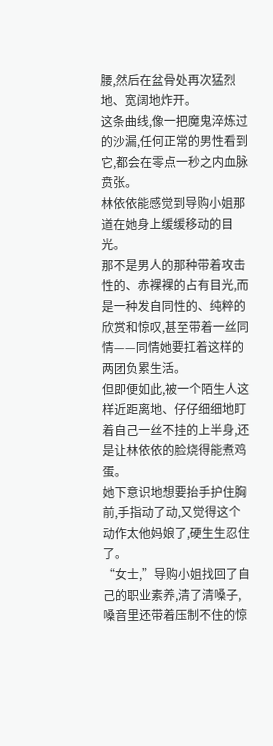腰,然后在盆骨处再次猛烈地、宽阔地炸开。
这条曲线,像一把魔鬼淬炼过的沙漏,任何正常的男性看到它,都会在零点一秒之内血脉贲张。
林依依能感觉到导购小姐那道在她身上缓缓移动的目光。
那不是男人的那种带着攻击性的、赤裸裸的占有目光,而是一种发自同性的、纯粹的欣赏和惊叹,甚至带着一丝同情——同情她要扛着这样的两团负累生活。
但即便如此,被一个陌生人这样近距离地、仔仔细细地盯着自己一丝不挂的上半身,还是让林依依的脸烧得能煮鸡蛋。
她下意识地想要抬手护住胸前,手指动了动,又觉得这个动作太他妈娘了,硬生生忍住了。
“女士,”导购小姐找回了自己的职业素养,清了清嗓子,嗓音里还带着压制不住的惊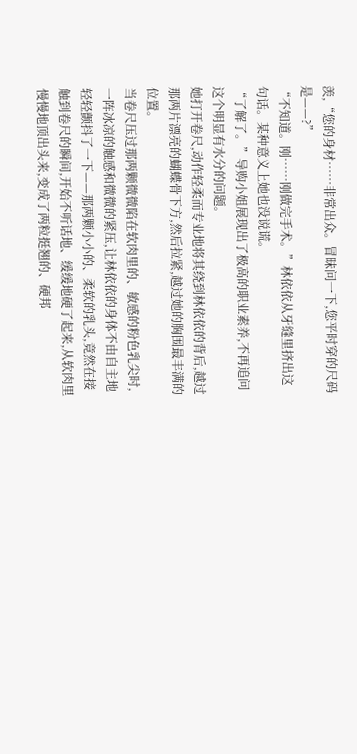羡,“您的身材……非常出众。冒昧问一下,您平时穿的尺码是——?”
“不知道。刚……刚做完手术。”林依依从牙缝里挤出这句话。某种意义上她也没说谎。
“了解了。”导购小姐展现出了极高的职业素养,不再追问这个明显有水分的问题。
她打开卷尺,动作轻柔而专业地将其绕到林依依的背后,越过那两片漂亮的蝴蝶骨下方,然后拉紧,越过她的胸围最丰满的位置。
当卷尺压过那两颗微微陷在软肉里的、敏感的粉色乳尖时,一阵冰凉的触感和微微的紧压,让林依依的身体不由自主地轻轻颤抖了一下——那两颗小小的、柔软的乳头,竟然在接触到卷尺的瞬间,开始不听话地、缓缓地硬了起来,从软肉里慢慢地顶出头来,变成了两粒挺翘的、硬邦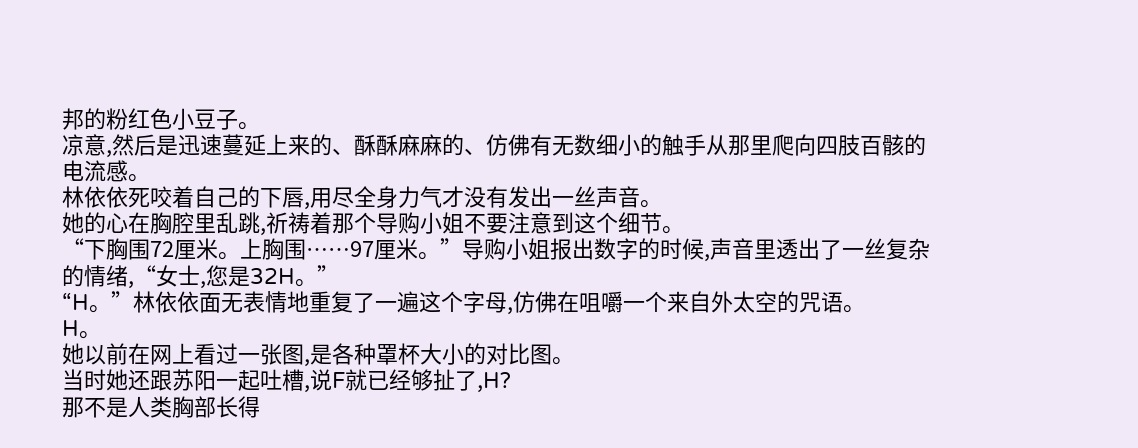邦的粉红色小豆子。
凉意,然后是迅速蔓延上来的、酥酥麻麻的、仿佛有无数细小的触手从那里爬向四肢百骸的电流感。
林依依死咬着自己的下唇,用尽全身力气才没有发出一丝声音。
她的心在胸腔里乱跳,祈祷着那个导购小姐不要注意到这个细节。
“下胸围72厘米。上胸围……97厘米。”导购小姐报出数字的时候,声音里透出了一丝复杂的情绪,“女士,您是32H。”
“H。”林依依面无表情地重复了一遍这个字母,仿佛在咀嚼一个来自外太空的咒语。
H。
她以前在网上看过一张图,是各种罩杯大小的对比图。
当时她还跟苏阳一起吐槽,说F就已经够扯了,H?
那不是人类胸部长得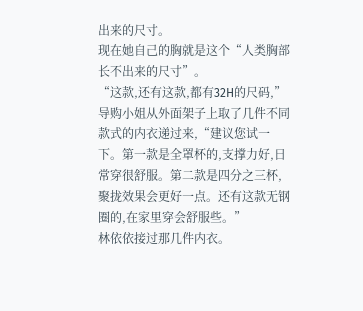出来的尺寸。
现在她自己的胸就是这个“人类胸部长不出来的尺寸”。
“这款,还有这款,都有32H的尺码,”导购小姐从外面架子上取了几件不同款式的内衣递过来,“建议您试一下。第一款是全罩杯的,支撑力好,日常穿很舒服。第二款是四分之三杯,聚拢效果会更好一点。还有这款无钢圈的,在家里穿会舒服些。”
林依依接过那几件内衣。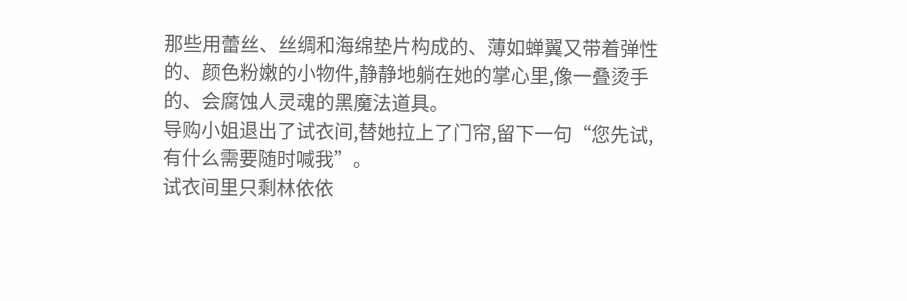那些用蕾丝、丝绸和海绵垫片构成的、薄如蝉翼又带着弹性的、颜色粉嫩的小物件,静静地躺在她的掌心里,像一叠烫手的、会腐蚀人灵魂的黑魔法道具。
导购小姐退出了试衣间,替她拉上了门帘,留下一句“您先试,有什么需要随时喊我”。
试衣间里只剩林依依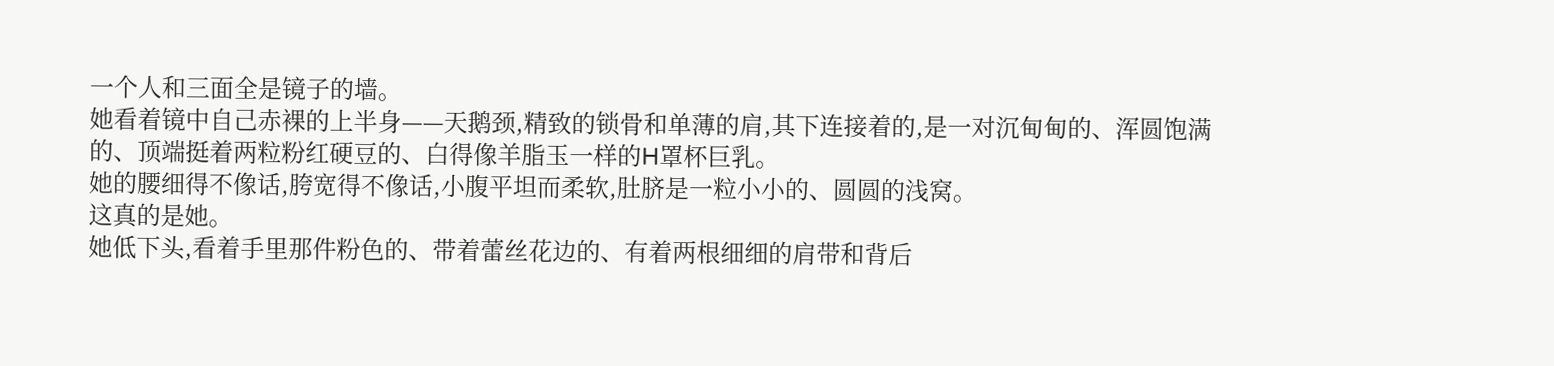一个人和三面全是镜子的墙。
她看着镜中自己赤裸的上半身——天鹅颈,精致的锁骨和单薄的肩,其下连接着的,是一对沉甸甸的、浑圆饱满的、顶端挺着两粒粉红硬豆的、白得像羊脂玉一样的H罩杯巨乳。
她的腰细得不像话,胯宽得不像话,小腹平坦而柔软,肚脐是一粒小小的、圆圆的浅窝。
这真的是她。
她低下头,看着手里那件粉色的、带着蕾丝花边的、有着两根细细的肩带和背后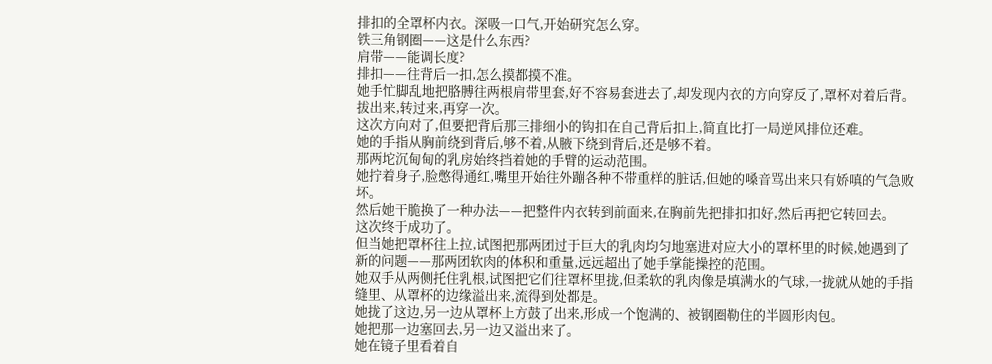排扣的全罩杯内衣。深吸一口气,开始研究怎么穿。
铁三角钢圈——这是什么东西?
肩带——能调长度?
排扣——往背后一扣,怎么摸都摸不准。
她手忙脚乱地把胳膊往两根肩带里套,好不容易套进去了,却发现内衣的方向穿反了,罩杯对着后背。
拔出来,转过来,再穿一次。
这次方向对了,但要把背后那三排细小的钩扣在自己背后扣上,简直比打一局逆风排位还难。
她的手指从胸前绕到背后,够不着,从腋下绕到背后,还是够不着。
那两坨沉甸甸的乳房始终挡着她的手臂的运动范围。
她拧着身子,脸憋得通红,嘴里开始往外蹦各种不带重样的脏话,但她的嗓音骂出来只有娇嗔的气急败坏。
然后她干脆换了一种办法——把整件内衣转到前面来,在胸前先把排扣扣好,然后再把它转回去。
这次终于成功了。
但当她把罩杯往上拉,试图把那两团过于巨大的乳肉均匀地塞进对应大小的罩杯里的时候,她遇到了新的问题——那两团软肉的体积和重量,远远超出了她手掌能操控的范围。
她双手从两侧托住乳根,试图把它们往罩杯里拢,但柔软的乳肉像是填满水的气球,一拢就从她的手指缝里、从罩杯的边缘溢出来,流得到处都是。
她拢了这边,另一边从罩杯上方鼓了出来,形成一个饱满的、被钢圈勒住的半圆形肉包。
她把那一边塞回去,另一边又溢出来了。
她在镜子里看着自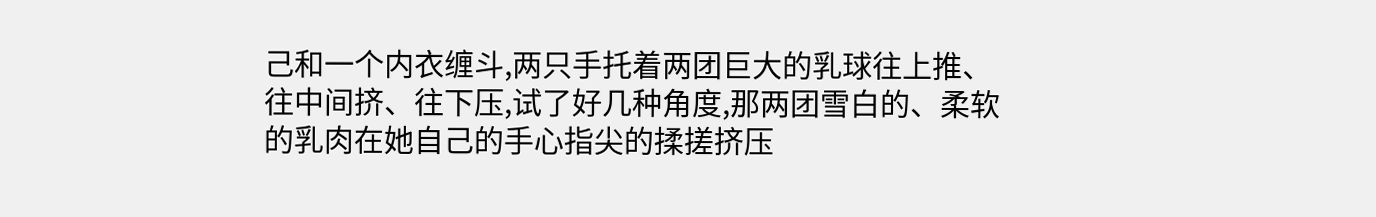己和一个内衣缠斗,两只手托着两团巨大的乳球往上推、往中间挤、往下压,试了好几种角度,那两团雪白的、柔软的乳肉在她自己的手心指尖的揉搓挤压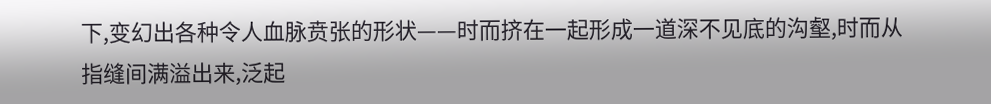下,变幻出各种令人血脉贲张的形状——时而挤在一起形成一道深不见底的沟壑,时而从指缝间满溢出来,泛起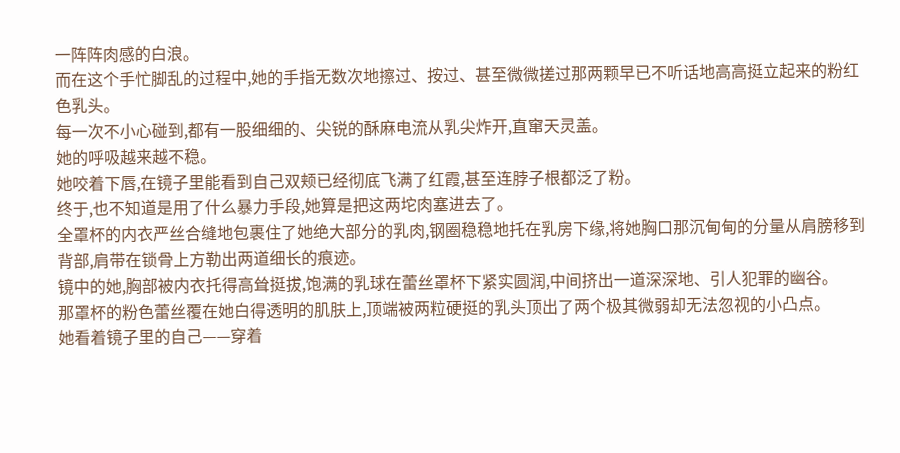一阵阵肉感的白浪。
而在这个手忙脚乱的过程中,她的手指无数次地擦过、按过、甚至微微搓过那两颗早已不听话地高高挺立起来的粉红色乳头。
每一次不小心碰到,都有一股细细的、尖锐的酥麻电流从乳尖炸开,直窜天灵盖。
她的呼吸越来越不稳。
她咬着下唇,在镜子里能看到自己双颊已经彻底飞满了红霞,甚至连脖子根都泛了粉。
终于,也不知道是用了什么暴力手段,她算是把这两坨肉塞进去了。
全罩杯的内衣严丝合缝地包裹住了她绝大部分的乳肉,钢圈稳稳地托在乳房下缘,将她胸口那沉甸甸的分量从肩膀移到背部,肩带在锁骨上方勒出两道细长的痕迹。
镜中的她,胸部被内衣托得高耸挺拔,饱满的乳球在蕾丝罩杯下紧实圆润,中间挤出一道深深地、引人犯罪的幽谷。
那罩杯的粉色蕾丝覆在她白得透明的肌肤上,顶端被两粒硬挺的乳头顶出了两个极其微弱却无法忽视的小凸点。
她看着镜子里的自己——穿着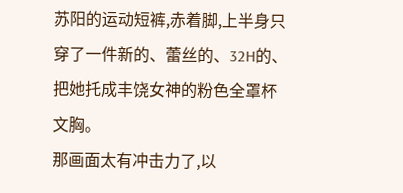苏阳的运动短裤,赤着脚,上半身只穿了一件新的、蕾丝的、32H的、把她托成丰饶女神的粉色全罩杯文胸。
那画面太有冲击力了,以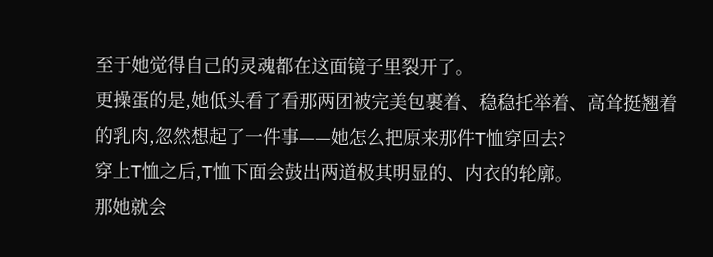至于她觉得自己的灵魂都在这面镜子里裂开了。
更操蛋的是,她低头看了看那两团被完美包裹着、稳稳托举着、高耸挺翘着的乳肉,忽然想起了一件事——她怎么把原来那件T恤穿回去?
穿上T恤之后,T恤下面会鼓出两道极其明显的、内衣的轮廓。
那她就会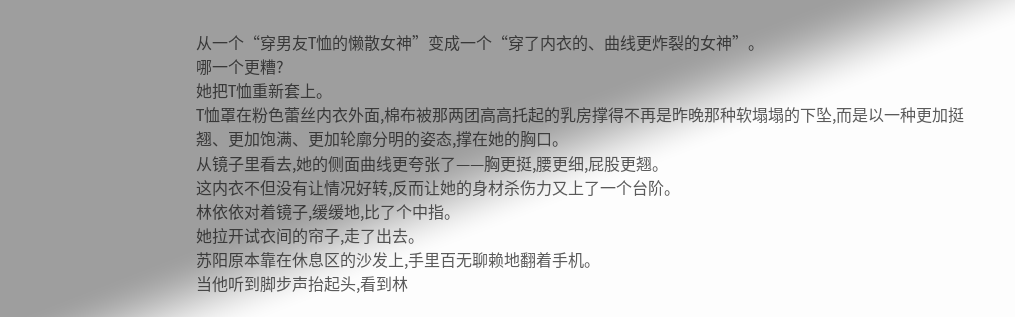从一个“穿男友T恤的懒散女神”变成一个“穿了内衣的、曲线更炸裂的女神”。
哪一个更糟?
她把T恤重新套上。
T恤罩在粉色蕾丝内衣外面,棉布被那两团高高托起的乳房撑得不再是昨晚那种软塌塌的下坠,而是以一种更加挺翘、更加饱满、更加轮廓分明的姿态,撑在她的胸口。
从镜子里看去,她的侧面曲线更夸张了——胸更挺,腰更细,屁股更翘。
这内衣不但没有让情况好转,反而让她的身材杀伤力又上了一个台阶。
林依依对着镜子,缓缓地,比了个中指。
她拉开试衣间的帘子,走了出去。
苏阳原本靠在休息区的沙发上,手里百无聊赖地翻着手机。
当他听到脚步声抬起头,看到林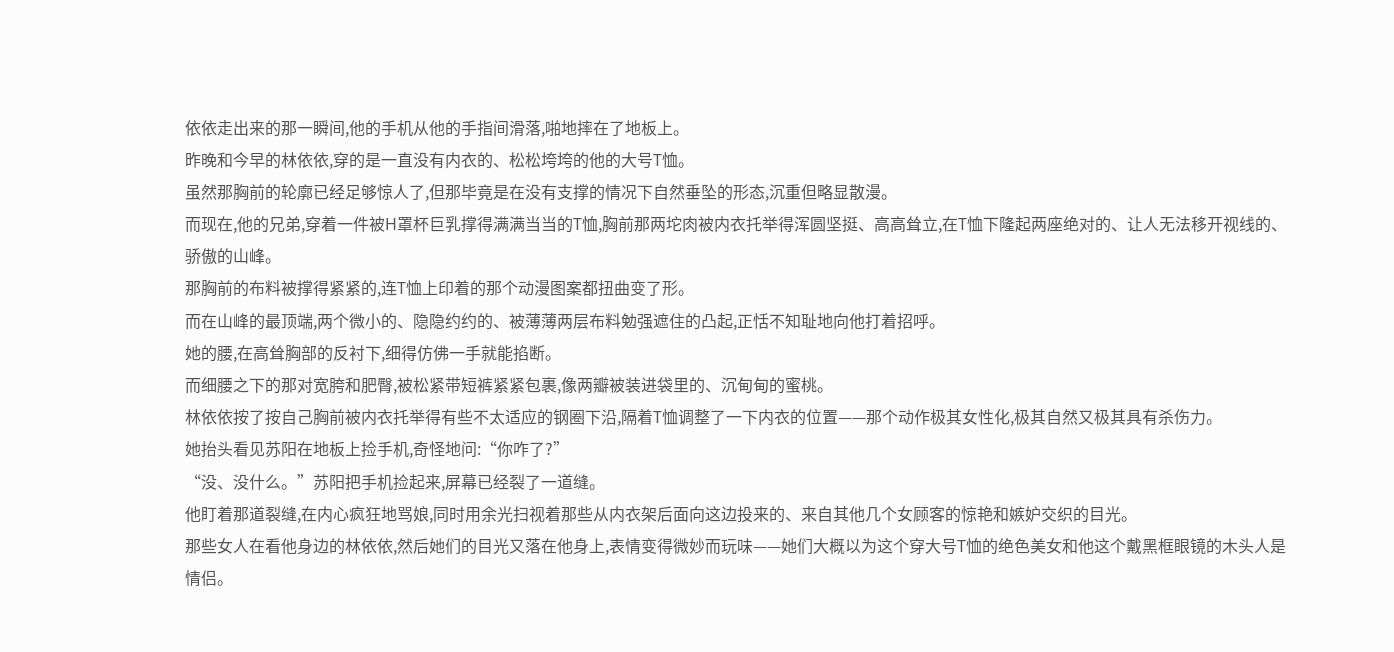依依走出来的那一瞬间,他的手机从他的手指间滑落,啪地摔在了地板上。
昨晚和今早的林依依,穿的是一直没有内衣的、松松垮垮的他的大号T恤。
虽然那胸前的轮廓已经足够惊人了,但那毕竟是在没有支撑的情况下自然垂坠的形态,沉重但略显散漫。
而现在,他的兄弟,穿着一件被H罩杯巨乳撑得满满当当的T恤,胸前那两坨肉被内衣托举得浑圆坚挺、高高耸立,在T恤下隆起两座绝对的、让人无法移开视线的、骄傲的山峰。
那胸前的布料被撑得紧紧的,连T恤上印着的那个动漫图案都扭曲变了形。
而在山峰的最顶端,两个微小的、隐隐约约的、被薄薄两层布料勉强遮住的凸起,正恬不知耻地向他打着招呼。
她的腰,在高耸胸部的反衬下,细得仿佛一手就能掐断。
而细腰之下的那对宽胯和肥臀,被松紧带短裤紧紧包裹,像两瓣被装进袋里的、沉甸甸的蜜桃。
林依依按了按自己胸前被内衣托举得有些不太适应的钢圈下沿,隔着T恤调整了一下内衣的位置——那个动作极其女性化,极其自然又极其具有杀伤力。
她抬头看见苏阳在地板上捡手机,奇怪地问:“你咋了?”
“没、没什么。”苏阳把手机捡起来,屏幕已经裂了一道缝。
他盯着那道裂缝,在内心疯狂地骂娘,同时用余光扫视着那些从内衣架后面向这边投来的、来自其他几个女顾客的惊艳和嫉妒交织的目光。
那些女人在看他身边的林依依,然后她们的目光又落在他身上,表情变得微妙而玩味——她们大概以为这个穿大号T恤的绝色美女和他这个戴黑框眼镜的木头人是情侣。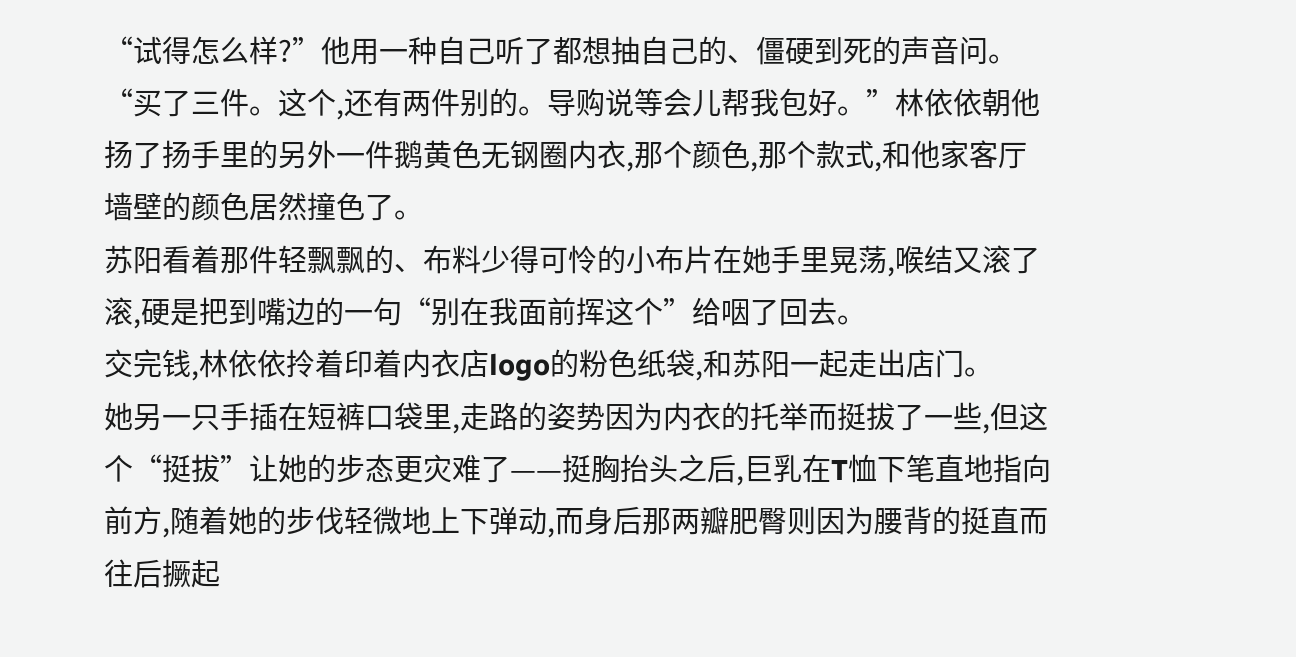“试得怎么样?”他用一种自己听了都想抽自己的、僵硬到死的声音问。
“买了三件。这个,还有两件别的。导购说等会儿帮我包好。”林依依朝他扬了扬手里的另外一件鹅黄色无钢圈内衣,那个颜色,那个款式,和他家客厅墙壁的颜色居然撞色了。
苏阳看着那件轻飘飘的、布料少得可怜的小布片在她手里晃荡,喉结又滚了滚,硬是把到嘴边的一句“别在我面前挥这个”给咽了回去。
交完钱,林依依拎着印着内衣店logo的粉色纸袋,和苏阳一起走出店门。
她另一只手插在短裤口袋里,走路的姿势因为内衣的托举而挺拔了一些,但这个“挺拔”让她的步态更灾难了——挺胸抬头之后,巨乳在T恤下笔直地指向前方,随着她的步伐轻微地上下弹动,而身后那两瓣肥臀则因为腰背的挺直而往后撅起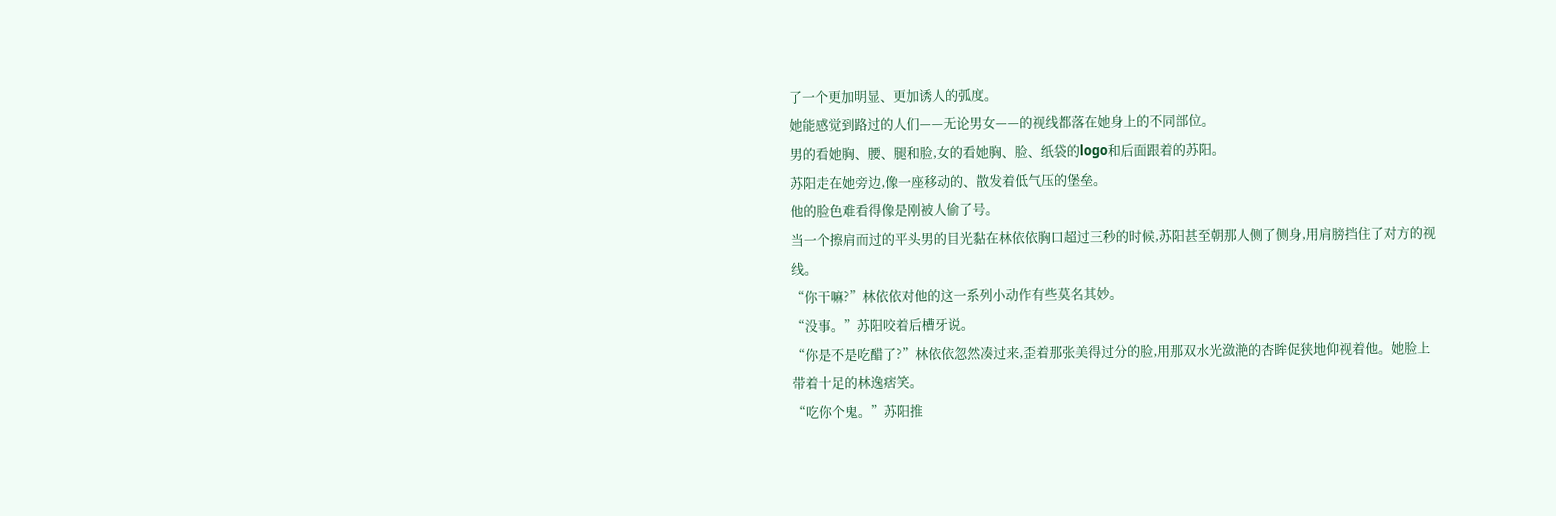了一个更加明显、更加诱人的弧度。
她能感觉到路过的人们——无论男女——的视线都落在她身上的不同部位。
男的看她胸、腰、腿和脸,女的看她胸、脸、纸袋的logo和后面跟着的苏阳。
苏阳走在她旁边,像一座移动的、散发着低气压的堡垒。
他的脸色难看得像是刚被人偷了号。
当一个擦肩而过的平头男的目光黏在林依依胸口超过三秒的时候,苏阳甚至朝那人侧了侧身,用肩膀挡住了对方的视线。
“你干嘛?”林依依对他的这一系列小动作有些莫名其妙。
“没事。”苏阳咬着后槽牙说。
“你是不是吃醋了?”林依依忽然凑过来,歪着那张美得过分的脸,用那双水光潋滟的杏眸促狭地仰视着他。她脸上带着十足的林逸痞笑。
“吃你个鬼。”苏阳推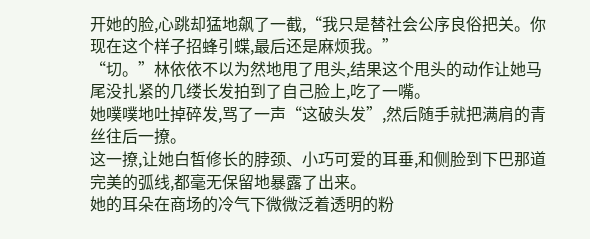开她的脸,心跳却猛地飙了一截,“我只是替社会公序良俗把关。你现在这个样子招蜂引蝶,最后还是麻烦我。”
“切。”林依依不以为然地甩了甩头,结果这个甩头的动作让她马尾没扎紧的几缕长发拍到了自己脸上,吃了一嘴。
她噗噗地吐掉碎发,骂了一声“这破头发”,然后随手就把满肩的青丝往后一撩。
这一撩,让她白皙修长的脖颈、小巧可爱的耳垂,和侧脸到下巴那道完美的弧线,都毫无保留地暴露了出来。
她的耳朵在商场的冷气下微微泛着透明的粉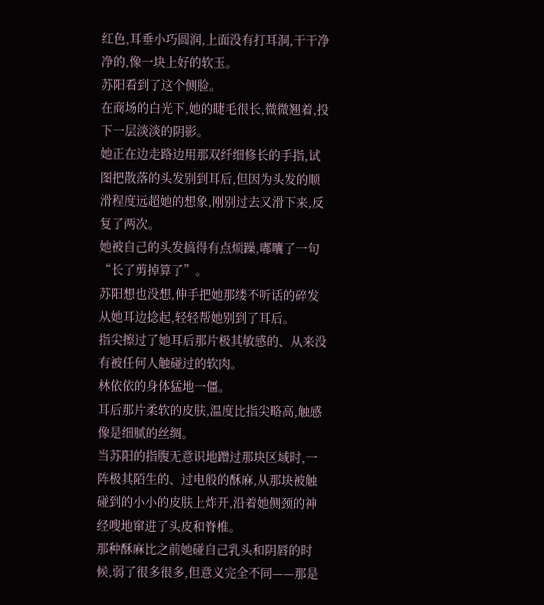红色,耳垂小巧圆润,上面没有打耳洞,干干净净的,像一块上好的软玉。
苏阳看到了这个侧脸。
在商场的白光下,她的睫毛很长,微微翘着,投下一层淡淡的阴影。
她正在边走路边用那双纤细修长的手指,试图把散落的头发别到耳后,但因为头发的顺滑程度远超她的想象,刚别过去又滑下来,反复了两次。
她被自己的头发搞得有点烦躁,嘟囔了一句“长了剪掉算了”。
苏阳想也没想,伸手把她那缕不听话的碎发从她耳边捻起,轻轻帮她别到了耳后。
指尖擦过了她耳后那片极其敏感的、从来没有被任何人触碰过的软肉。
林依依的身体猛地一僵。
耳后那片柔软的皮肤,温度比指尖略高,触感像是细腻的丝绸。
当苏阳的指腹无意识地蹭过那块区域时,一阵极其陌生的、过电般的酥麻,从那块被触碰到的小小的皮肤上炸开,沿着她侧颈的神经嗖地窜进了头皮和脊椎。
那种酥麻比之前她碰自己乳头和阴唇的时候,弱了很多很多,但意义完全不同——那是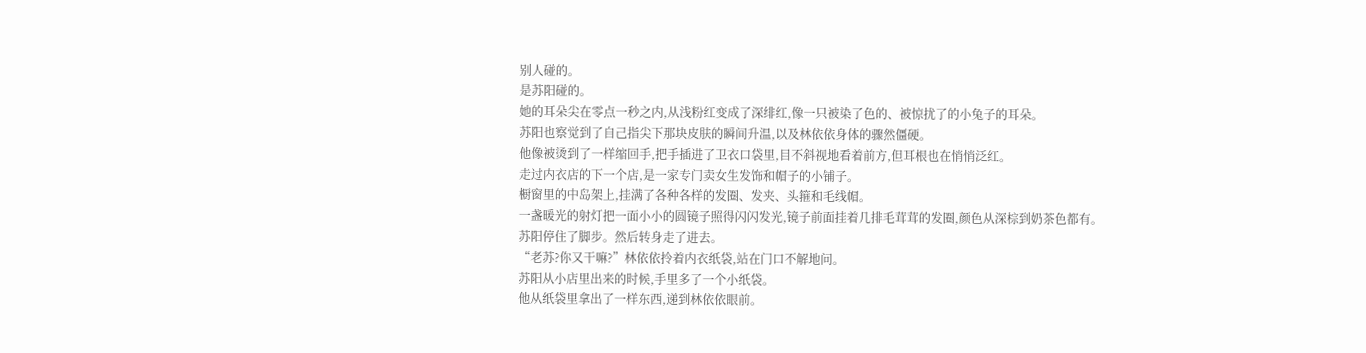别人碰的。
是苏阳碰的。
她的耳朵尖在零点一秒之内,从浅粉红变成了深绯红,像一只被染了色的、被惊扰了的小兔子的耳朵。
苏阳也察觉到了自己指尖下那块皮肤的瞬间升温,以及林依依身体的骤然僵硬。
他像被烫到了一样缩回手,把手插进了卫衣口袋里,目不斜视地看着前方,但耳根也在悄悄泛红。
走过内衣店的下一个店,是一家专门卖女生发饰和帽子的小铺子。
橱窗里的中岛架上,挂满了各种各样的发圈、发夹、头箍和毛线帽。
一盏暖光的射灯把一面小小的圆镜子照得闪闪发光,镜子前面挂着几排毛茸茸的发圈,颜色从深棕到奶茶色都有。
苏阳停住了脚步。然后转身走了进去。
“老苏?你又干嘛?”林依依拎着内衣纸袋,站在门口不解地问。
苏阳从小店里出来的时候,手里多了一个小纸袋。
他从纸袋里拿出了一样东西,递到林依依眼前。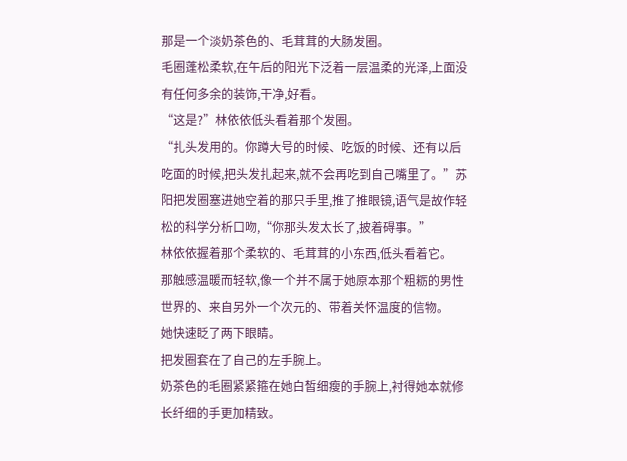那是一个淡奶茶色的、毛茸茸的大肠发圈。
毛圈蓬松柔软,在午后的阳光下泛着一层温柔的光泽,上面没有任何多余的装饰,干净,好看。
“这是?”林依依低头看着那个发圈。
“扎头发用的。你蹲大号的时候、吃饭的时候、还有以后吃面的时候,把头发扎起来,就不会再吃到自己嘴里了。”苏阳把发圈塞进她空着的那只手里,推了推眼镜,语气是故作轻松的科学分析口吻,“你那头发太长了,披着碍事。”
林依依握着那个柔软的、毛茸茸的小东西,低头看着它。
那触感温暖而轻软,像一个并不属于她原本那个粗粝的男性世界的、来自另外一个次元的、带着关怀温度的信物。
她快速眨了两下眼睛。
把发圈套在了自己的左手腕上。
奶茶色的毛圈紧紧箍在她白皙细瘦的手腕上,衬得她本就修长纤细的手更加精致。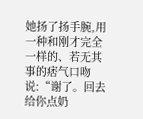她扬了扬手腕,用一种和刚才完全一样的、若无其事的痞气口吻说:“谢了。回去给你点奶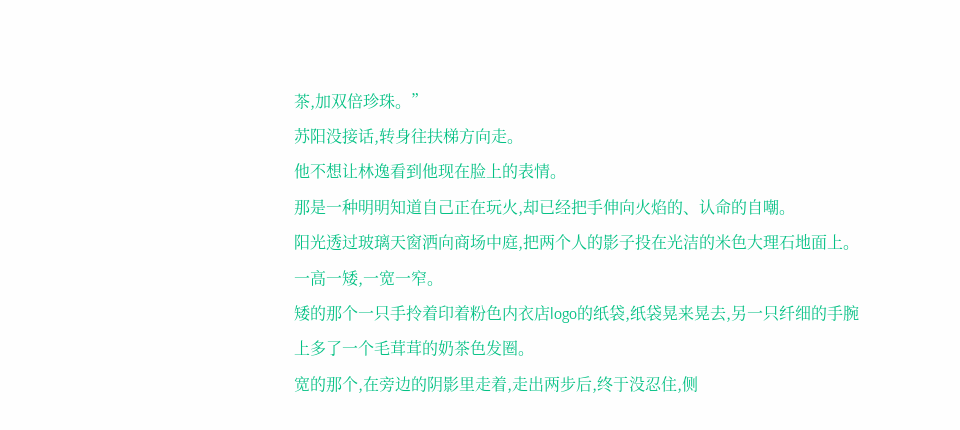茶,加双倍珍珠。”
苏阳没接话,转身往扶梯方向走。
他不想让林逸看到他现在脸上的表情。
那是一种明明知道自己正在玩火,却已经把手伸向火焰的、认命的自嘲。
阳光透过玻璃天窗洒向商场中庭,把两个人的影子投在光洁的米色大理石地面上。
一高一矮,一宽一窄。
矮的那个一只手拎着印着粉色内衣店logo的纸袋,纸袋晃来晃去,另一只纤细的手腕上多了一个毛茸茸的奶茶色发圈。
宽的那个,在旁边的阴影里走着,走出两步后,终于没忍住,侧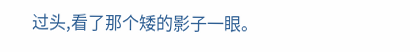过头,看了那个矮的影子一眼。